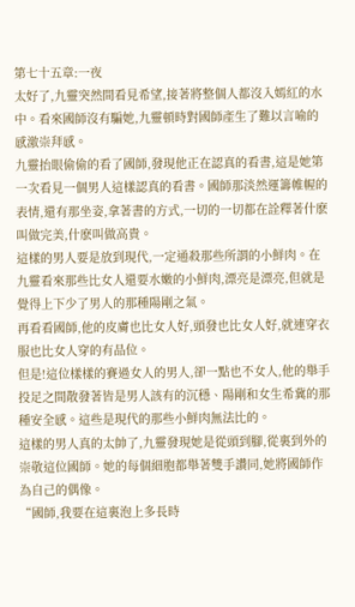第七十五章:一夜
太好了,九靈突然間看見希望,接著將整個人都沒入嫣紅的水中。看來國師沒有騙她,九靈頓時對國師產生了難以言喻的感激崇拜感。
九靈抬眼偷偷的看了國師,發現他正在認真的看書,這是她第一次看見一個男人這樣認真的看書。國師那淡然運籌帷幄的表情,還有那坐姿,拿著書的方式,一切的一切都在詮釋著什麽叫做完美,什麽叫做高貴。
這樣的男人要是放到現代,一定通殺那些所謂的小鮮肉。在九靈看來那些比女人還要水嫩的小鮮肉,漂亮是漂亮,但就是覺得上下少了男人的那種陽剛之氣。
再看看國師,他的皮膚也比女人好,頭發也比女人好,就連穿衣服也比女人穿的有品位。
但是!這位樣樣的賽過女人的男人,卻一點也不女人,他的舉手投足之間散發著皆是男人該有的沉穩、陽剛和女生希冀的那種安全感。這些是現代的那些小鮮肉無法比的。
這樣的男人真的太帥了,九靈發現她是從頭到腳,從裏到外的崇敬這位國師。她的每個細胞都舉著雙手讚同,她將國師作為自己的偶像。
“國師,我要在這裏泡上多長時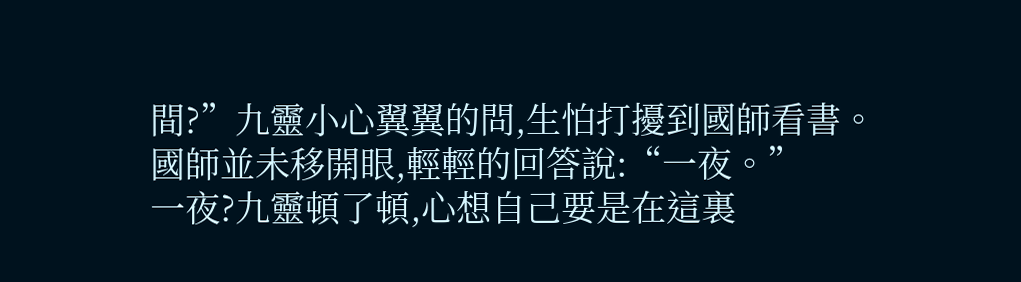間?”九靈小心翼翼的問,生怕打擾到國師看書。
國師並未移開眼,輕輕的回答說:“一夜。”
一夜?九靈頓了頓,心想自己要是在這裏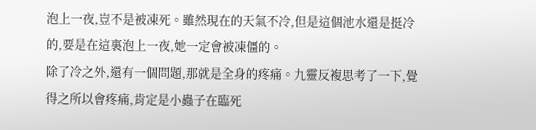泡上一夜,豈不是被凍死。雖然現在的天氣不冷,但是這個池水還是挺冷的,要是在這裏泡上一夜,她一定會被凍僵的。
除了冷之外,還有一個問題,那就是全身的疼痛。九靈反複思考了一下,覺得之所以會疼痛,肯定是小蟲子在臨死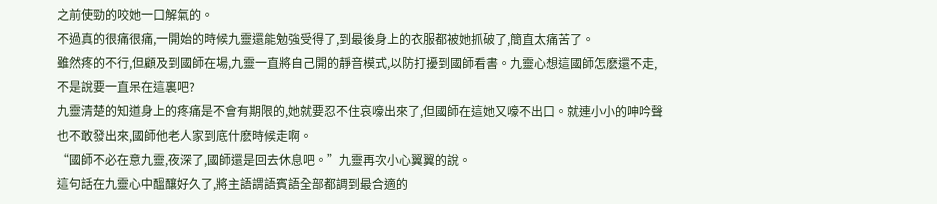之前使勁的咬她一口解氣的。
不過真的很痛很痛,一開始的時候九靈還能勉強受得了,到最後身上的衣服都被她抓破了,簡直太痛苦了。
雖然疼的不行,但顧及到國師在場,九靈一直將自己開的靜音模式,以防打擾到國師看書。九靈心想這國師怎麽還不走,不是說要一直呆在這裏吧?
九靈清楚的知道身上的疼痛是不會有期限的,她就要忍不住哀嚎出來了,但國師在這她又嚎不出口。就連小小的呻吟聲也不敢發出來,國師他老人家到底什麽時候走啊。
“國師不必在意九靈,夜深了,國師還是回去休息吧。”九靈再次小心翼翼的說。
這句話在九靈心中醞釀好久了,將主語謂語賓語全部都調到最合適的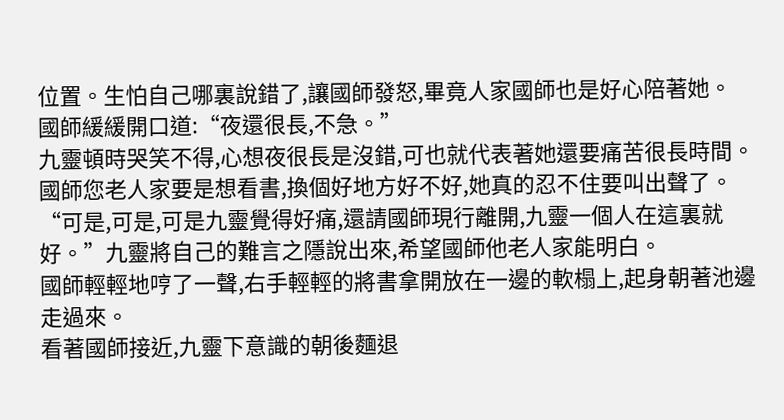位置。生怕自己哪裏說錯了,讓國師發怒,畢竟人家國師也是好心陪著她。
國師緩緩開口道:“夜還很長,不急。”
九靈頓時哭笑不得,心想夜很長是沒錯,可也就代表著她還要痛苦很長時間。國師您老人家要是想看書,換個好地方好不好,她真的忍不住要叫出聲了。
“可是,可是,可是九靈覺得好痛,還請國師現行離開,九靈一個人在這裏就好。”九靈將自己的難言之隱說出來,希望國師他老人家能明白。
國師輕輕地哼了一聲,右手輕輕的將書拿開放在一邊的軟榻上,起身朝著池邊走過來。
看著國師接近,九靈下意識的朝後麵退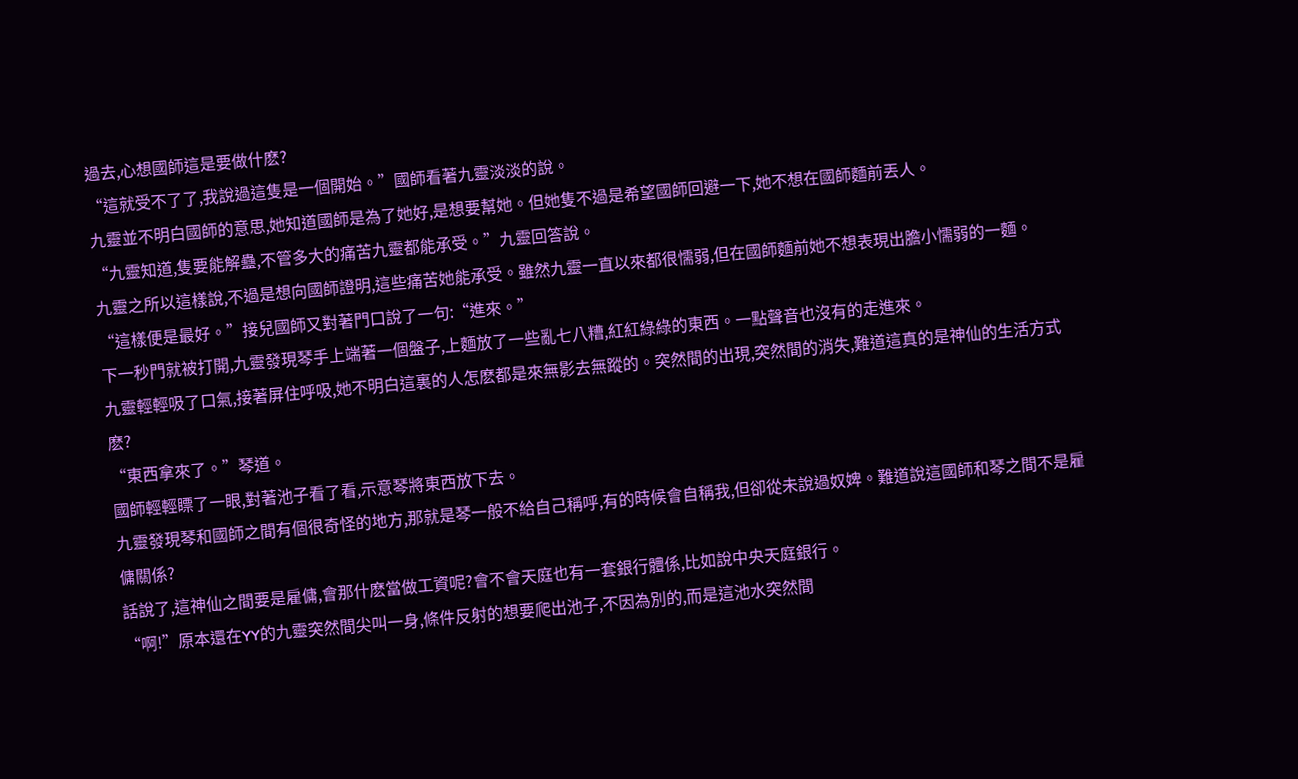過去,心想國師這是要做什麽?
“這就受不了了,我說過這隻是一個開始。”國師看著九靈淡淡的說。
九靈並不明白國師的意思,她知道國師是為了她好,是想要幫她。但她隻不過是希望國師回避一下,她不想在國師麵前丟人。
“九靈知道,隻要能解蠱,不管多大的痛苦九靈都能承受。”九靈回答說。
九靈之所以這樣說,不過是想向國師證明,這些痛苦她能承受。雖然九靈一直以來都很懦弱,但在國師麵前她不想表現出膽小懦弱的一麵。
“這樣便是最好。”接兒國師又對著門口說了一句:“進來。”
下一秒門就被打開,九靈發現琴手上端著一個盤子,上麵放了一些亂七八糟,紅紅綠綠的東西。一點聲音也沒有的走進來。
九靈輕輕吸了口氣,接著屏住呼吸,她不明白這裏的人怎麽都是來無影去無蹤的。突然間的出現,突然間的消失,難道這真的是神仙的生活方式麽?
“東西拿來了。”琴道。
國師輕輕瞟了一眼,對著池子看了看,示意琴將東西放下去。
九靈發現琴和國師之間有個很奇怪的地方,那就是琴一般不給自己稱呼,有的時候會自稱我,但卻從未說過奴婢。難道說這國師和琴之間不是雇傭關係?
話說了,這神仙之間要是雇傭,會那什麽當做工資呢?會不會天庭也有一套銀行體係,比如說中央天庭銀行。
“啊!”原本還在YY的九靈突然間尖叫一身,條件反射的想要爬出池子,不因為別的,而是這池水突然間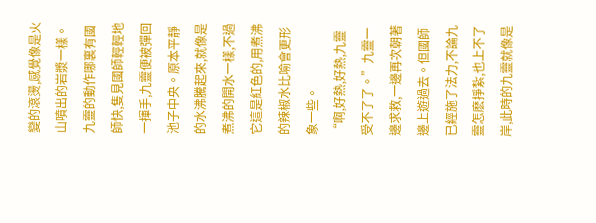變的滾燙,感覺像是火山噴出的岩漿一樣。
九靈的動作哪裏有國師快,隻見國師輕輕地一揮手,九靈便被彈回池子中央。原本平靜的水沸騰起來,就像是煮沸的開水一樣,不過它這是紅色的,用煮沸的辣椒水比喻會更形象一些。
“啊,好熱,好熱,九靈受不了了。”九靈一邊求救,一邊再次朝著邊上遊過去。但國師已經施了法力,不論九靈怎麽掙紮,也上不了岸,此時的九靈就像是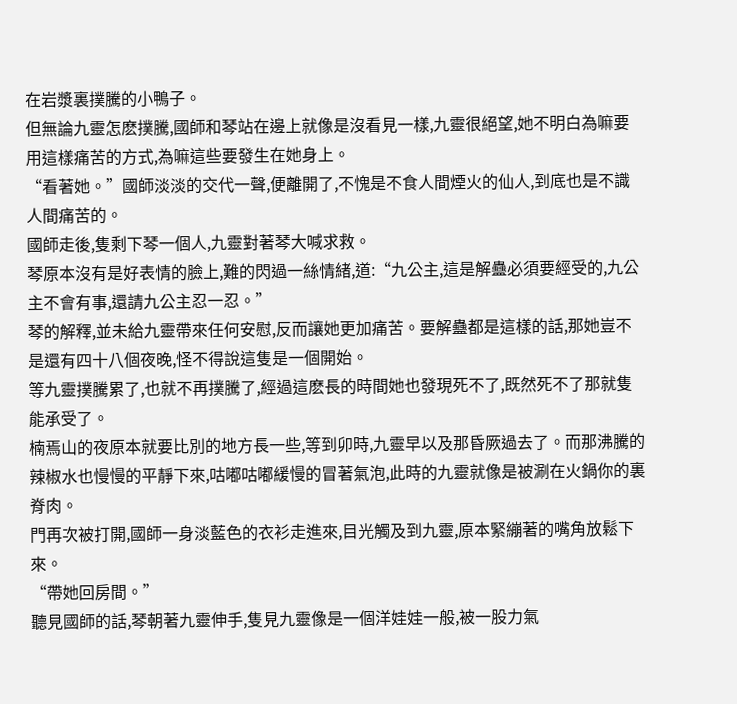在岩漿裏撲騰的小鴨子。
但無論九靈怎麽撲騰,國師和琴站在邊上就像是沒看見一樣,九靈很絕望,她不明白為嘛要用這樣痛苦的方式,為嘛這些要發生在她身上。
“看著她。”國師淡淡的交代一聲,便離開了,不愧是不食人間煙火的仙人,到底也是不識人間痛苦的。
國師走後,隻剩下琴一個人,九靈對著琴大喊求救。
琴原本沒有是好表情的臉上,難的閃過一絲情緒,道:“九公主,這是解蠱必須要經受的,九公主不會有事,還請九公主忍一忍。”
琴的解釋,並未給九靈帶來任何安慰,反而讓她更加痛苦。要解蠱都是這樣的話,那她豈不是還有四十八個夜晚,怪不得說這隻是一個開始。
等九靈撲騰累了,也就不再撲騰了,經過這麽長的時間她也發現死不了,既然死不了那就隻能承受了。
楠焉山的夜原本就要比別的地方長一些,等到卯時,九靈早以及那昏厥過去了。而那沸騰的辣椒水也慢慢的平靜下來,咕嘟咕嘟緩慢的冒著氣泡,此時的九靈就像是被涮在火鍋你的裏脊肉。
門再次被打開,國師一身淡藍色的衣衫走進來,目光觸及到九靈,原本緊繃著的嘴角放鬆下來。
“帶她回房間。”
聽見國師的話,琴朝著九靈伸手,隻見九靈像是一個洋娃娃一般,被一股力氣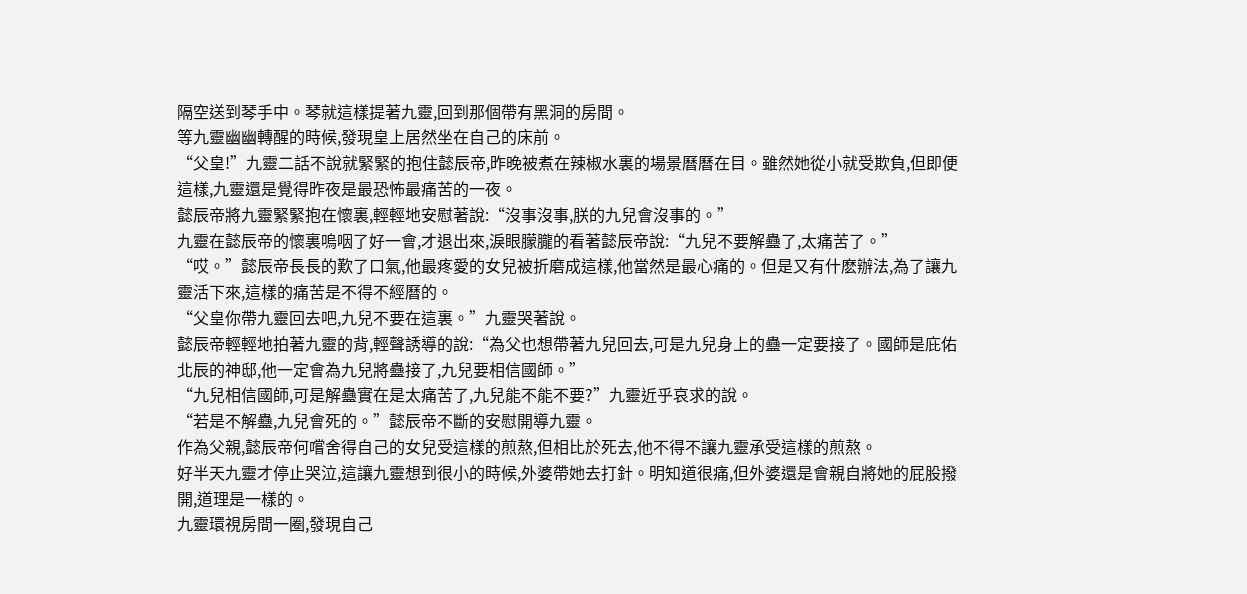隔空送到琴手中。琴就這樣提著九靈,回到那個帶有黑洞的房間。
等九靈幽幽轉醒的時候,發現皇上居然坐在自己的床前。
“父皇!”九靈二話不說就緊緊的抱住懿辰帝,昨晚被煮在辣椒水裏的場景曆曆在目。雖然她從小就受欺負,但即便這樣,九靈還是覺得昨夜是最恐怖最痛苦的一夜。
懿辰帝將九靈緊緊抱在懷裏,輕輕地安慰著說:“沒事沒事,朕的九兒會沒事的。”
九靈在懿辰帝的懷裏嗚咽了好一會,才退出來,淚眼朦朧的看著懿辰帝說:“九兒不要解蠱了,太痛苦了。”
“哎。”懿辰帝長長的歎了口氣,他最疼愛的女兒被折磨成這樣,他當然是最心痛的。但是又有什麽辦法,為了讓九靈活下來,這樣的痛苦是不得不經曆的。
“父皇你帶九靈回去吧,九兒不要在這裏。”九靈哭著說。
懿辰帝輕輕地拍著九靈的背,輕聲誘導的說:“為父也想帶著九兒回去,可是九兒身上的蠱一定要接了。國師是庇佑北辰的神邸,他一定會為九兒將蠱接了,九兒要相信國師。”
“九兒相信國師,可是解蠱實在是太痛苦了,九兒能不能不要?”九靈近乎哀求的說。
“若是不解蠱,九兒會死的。”懿辰帝不斷的安慰開導九靈。
作為父親,懿辰帝何嚐舍得自己的女兒受這樣的煎熬,但相比於死去,他不得不讓九靈承受這樣的煎熬。
好半天九靈才停止哭泣,這讓九靈想到很小的時候,外婆帶她去打針。明知道很痛,但外婆還是會親自將她的屁股撥開,道理是一樣的。
九靈環視房間一圈,發現自己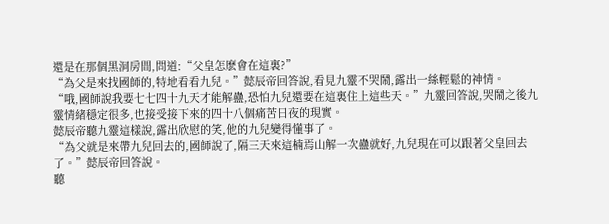還是在那個黑洞房間,問道:“父皇怎麽會在這裏?”
“為父是來找國師的,特地看看九兒。”懿辰帝回答說,看見九靈不哭鬧,露出一絲輕鬆的神情。
“哦,國師說我要七七四十九天才能解蠱,恐怕九兒還要在這裏住上這些天。”九靈回答說,哭鬧之後九靈情緒穩定很多,也接受接下來的四十八個痛苦日夜的現實。
懿辰帝聽九靈這樣說,露出欣慰的笑,他的九兒變得懂事了。
“為父就是來帶九兒回去的,國師說了,隔三天來這楠焉山解一次蠱就好,九兒現在可以跟著父皇回去了。”懿辰帝回答說。
聽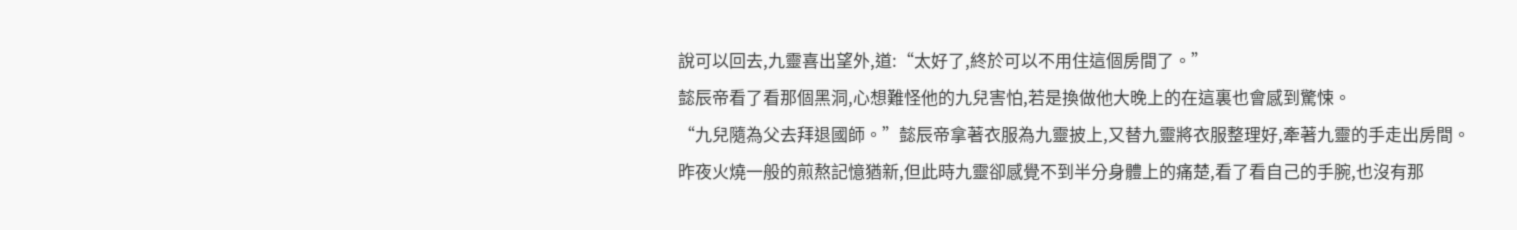說可以回去,九靈喜出望外,道:“太好了,終於可以不用住這個房間了。”
懿辰帝看了看那個黑洞,心想難怪他的九兒害怕,若是換做他大晚上的在這裏也會感到驚悚。
“九兒隨為父去拜退國師。”懿辰帝拿著衣服為九靈披上,又替九靈將衣服整理好,牽著九靈的手走出房間。
昨夜火燒一般的煎熬記憶猶新,但此時九靈卻感覺不到半分身體上的痛楚,看了看自己的手腕,也沒有那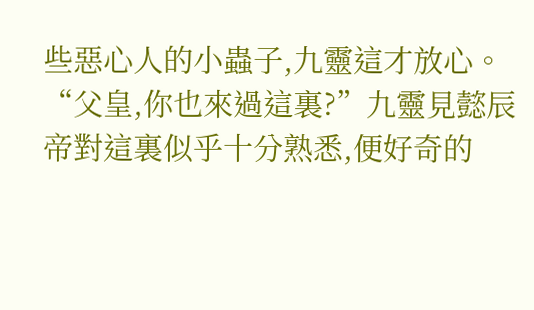些惡心人的小蟲子,九靈這才放心。
“父皇,你也來過這裏?”九靈見懿辰帝對這裏似乎十分熟悉,便好奇的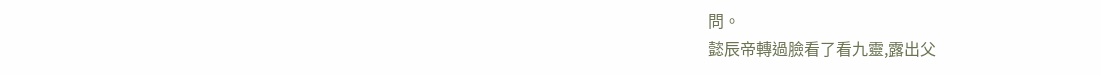問。
懿辰帝轉過臉看了看九靈,露出父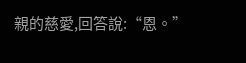親的慈愛,回答說:“恩。”